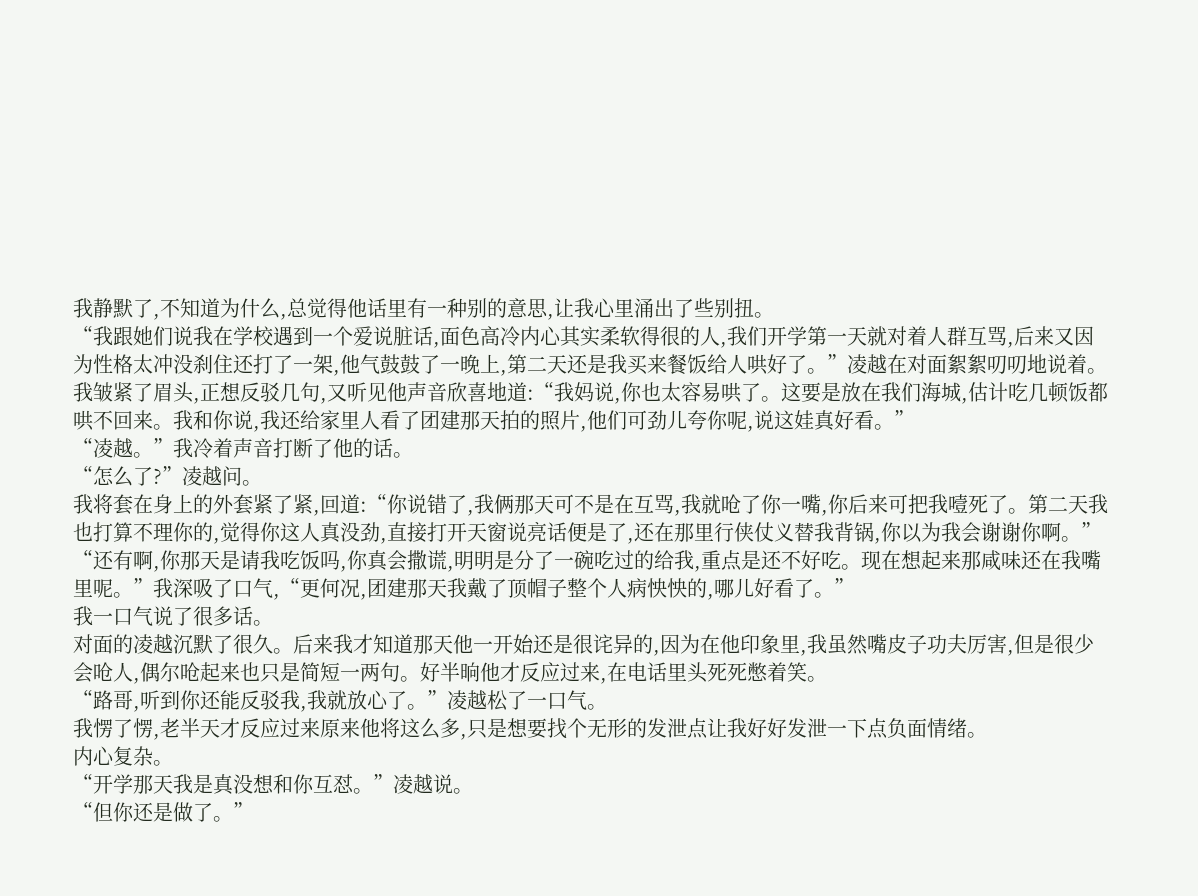我静默了,不知道为什么,总觉得他话里有一种别的意思,让我心里涌出了些别扭。
“我跟她们说我在学校遇到一个爱说脏话,面色高冷内心其实柔软得很的人,我们开学第一天就对着人群互骂,后来又因为性格太冲没刹住还打了一架,他气鼓鼓了一晚上,第二天还是我买来餐饭给人哄好了。”凌越在对面絮絮叨叨地说着。
我皱紧了眉头,正想反驳几句,又听见他声音欣喜地道:“我妈说,你也太容易哄了。这要是放在我们海城,估计吃几顿饭都哄不回来。我和你说,我还给家里人看了团建那天拍的照片,他们可劲儿夸你呢,说这娃真好看。”
“凌越。”我冷着声音打断了他的话。
“怎么了?”凌越问。
我将套在身上的外套紧了紧,回道:“你说错了,我俩那天可不是在互骂,我就呛了你一嘴,你后来可把我噎死了。第二天我也打算不理你的,觉得你这人真没劲,直接打开天窗说亮话便是了,还在那里行侠仗义替我背锅,你以为我会谢谢你啊。”
“还有啊,你那天是请我吃饭吗,你真会撒谎,明明是分了一碗吃过的给我,重点是还不好吃。现在想起来那咸味还在我嘴里呢。”我深吸了口气,“更何况,团建那天我戴了顶帽子整个人病怏怏的,哪儿好看了。”
我一口气说了很多话。
对面的凌越沉默了很久。后来我才知道那天他一开始还是很诧异的,因为在他印象里,我虽然嘴皮子功夫厉害,但是很少会呛人,偶尔呛起来也只是简短一两句。好半晌他才反应过来,在电话里头死死憋着笑。
“路哥,听到你还能反驳我,我就放心了。”凌越松了一口气。
我愣了愣,老半天才反应过来原来他将这么多,只是想要找个无形的发泄点让我好好发泄一下点负面情绪。
内心复杂。
“开学那天我是真没想和你互怼。”凌越说。
“但你还是做了。”